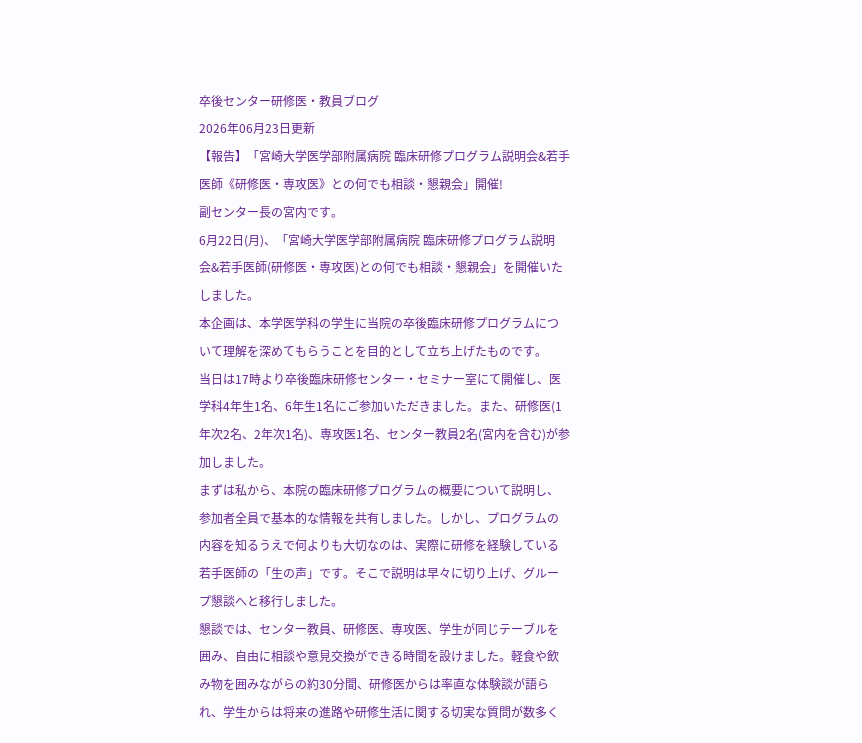卒後センター研修医・教員ブログ
2026年06月23日更新
【報告】「宮崎大学医学部附属病院 臨床研修プログラム説明会&若手医師《研修医・専攻医》との何でも相談・懇親会」開催!
副センター長の宮内です。
6月22日(月)、「宮崎大学医学部附属病院 臨床研修プログラム説明会&若手医師(研修医・専攻医)との何でも相談・懇親会」を開催いたしました。
本企画は、本学医学科の学生に当院の卒後臨床研修プログラムについて理解を深めてもらうことを目的として立ち上げたものです。
当日は17時より卒後臨床研修センター・セミナー室にて開催し、医学科4年生1名、6年生1名にご参加いただきました。また、研修医(1年次2名、2年次1名)、専攻医1名、センター教員2名(宮内を含む)が参加しました。
まずは私から、本院の臨床研修プログラムの概要について説明し、参加者全員で基本的な情報を共有しました。しかし、プログラムの内容を知るうえで何よりも大切なのは、実際に研修を経験している若手医師の「生の声」です。そこで説明は早々に切り上げ、グループ懇談へと移行しました。
懇談では、センター教員、研修医、専攻医、学生が同じテーブルを囲み、自由に相談や意見交換ができる時間を設けました。軽食や飲み物を囲みながらの約30分間、研修医からは率直な体験談が語られ、学生からは将来の進路や研修生活に関する切実な質問が数多く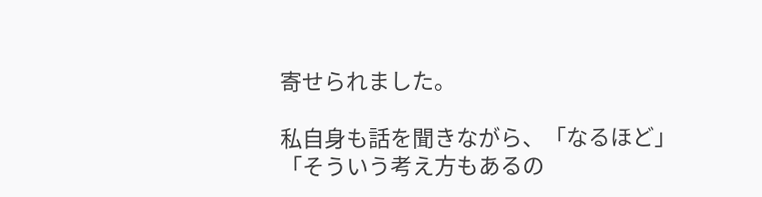寄せられました。

私自身も話を聞きながら、「なるほど」「そういう考え方もあるの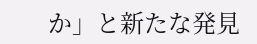か」と新たな発見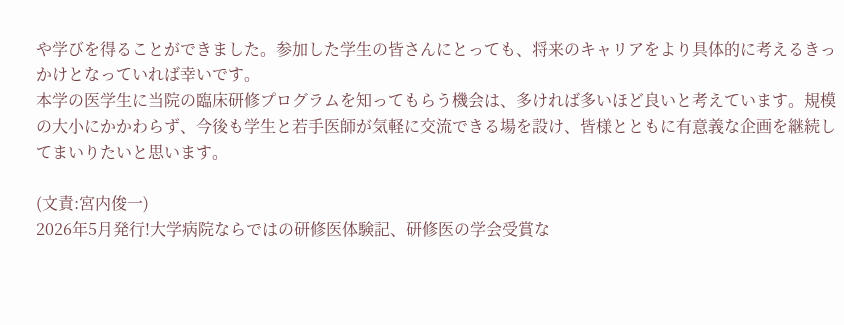や学びを得ることができました。参加した学生の皆さんにとっても、将来のキャリアをより具体的に考えるきっかけとなっていれば幸いです。
本学の医学生に当院の臨床研修プログラムを知ってもらう機会は、多ければ多いほど良いと考えています。規模の大小にかかわらず、今後も学生と若手医師が気軽に交流できる場を設け、皆様とともに有意義な企画を継続してまいりたいと思います。

(文責:宮内俊一)
2026年5月発行!大学病院ならではの研修医体験記、研修医の学会受賞な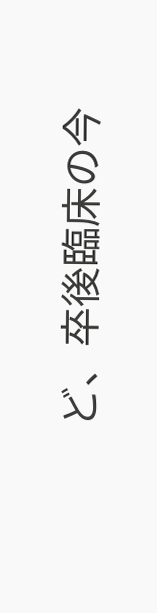ど、卒後臨床の今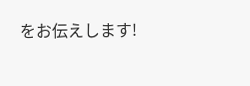をお伝えします!